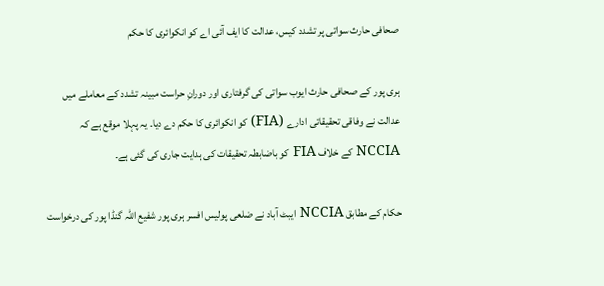صحافی حارث سواتی پر تشدد کیس، عدالت کا ایف آئی اے کو انکوائری کا حکم

ہری پور کے صحافی حارث ایوب سواتی کی گرفتاری اور دورانِ حراست مبینہ تشدد کے معاملے میں عدالت نے وفاقی تحقیقاتی ادارے (FIA) کو انکوائری کا حکم دے دیا۔ یہ پہلا موقع ہے کہ NCCIA کے خلاف FIA کو باضابطہ تحقیقات کی ہدایت جاری کی گئی ہے۔

حکام کے مطابق NCCIA ایبٹ آباد نے ضلعی پولیس افسر ہری پور شفیع اللہ گنڈا پور کی درخواست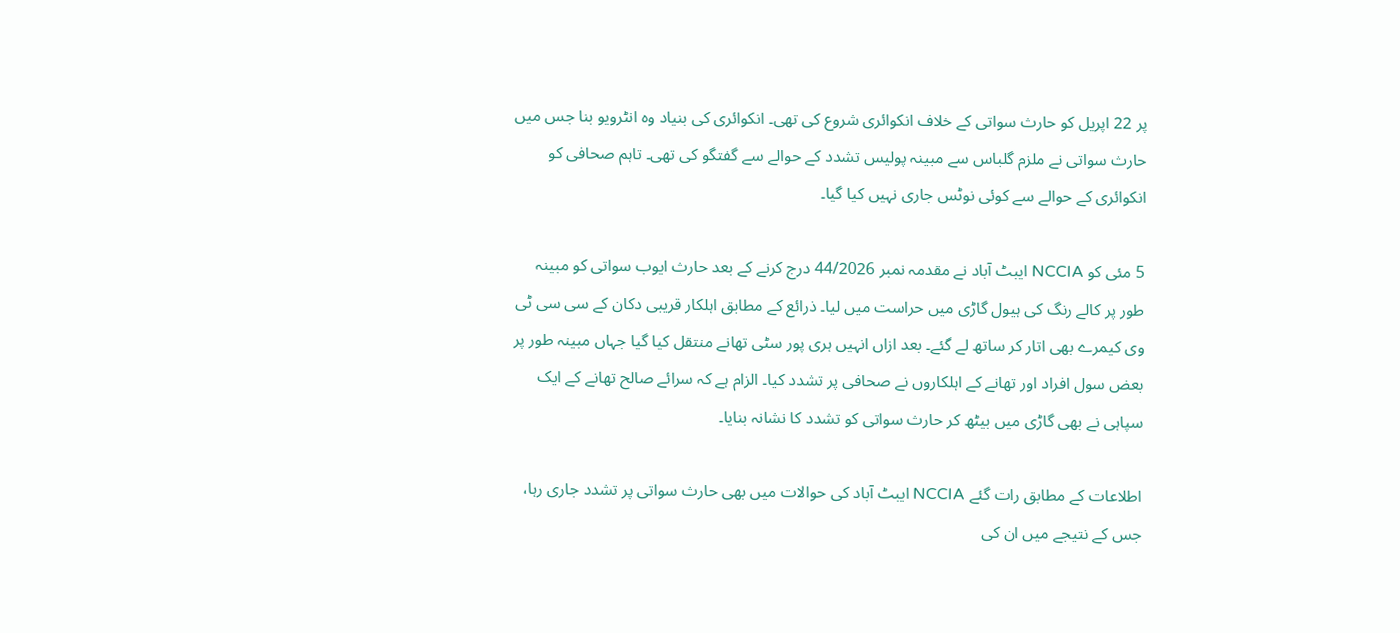پر 22 اپریل کو حارث سواتی کے خلاف انکوائری شروع کی تھی۔ انکوائری کی بنیاد وہ انٹرویو بنا جس میں حارث سواتی نے ملزم گلباس سے مبینہ پولیس تشدد کے حوالے سے گفتگو کی تھی۔ تاہم صحافی کو انکوائری کے حوالے سے کوئی نوٹس جاری نہیں کیا گیا۔

5 مئی کو NCCIA ایبٹ آباد نے مقدمہ نمبر 44/2026 درج کرنے کے بعد حارث ایوب سواتی کو مبینہ طور پر کالے رنگ کی ہیول گاڑی میں حراست میں لیا۔ ذرائع کے مطابق اہلکار قریبی دکان کے سی سی ٹی وی کیمرے بھی اتار کر ساتھ لے گئے۔ بعد ازاں انہیں ہری پور سٹی تھانے منتقل کیا گیا جہاں مبینہ طور پر بعض سول افراد اور تھانے کے اہلکاروں نے صحافی پر تشدد کیا۔ الزام ہے کہ سرائے صالح تھانے کے ایک سپاہی نے بھی گاڑی میں بیٹھ کر حارث سواتی کو تشدد کا نشانہ بنایا۔

اطلاعات کے مطابق رات گئے NCCIA ایبٹ آباد کی حوالات میں بھی حارث سواتی پر تشدد جاری رہا، جس کے نتیجے میں ان کی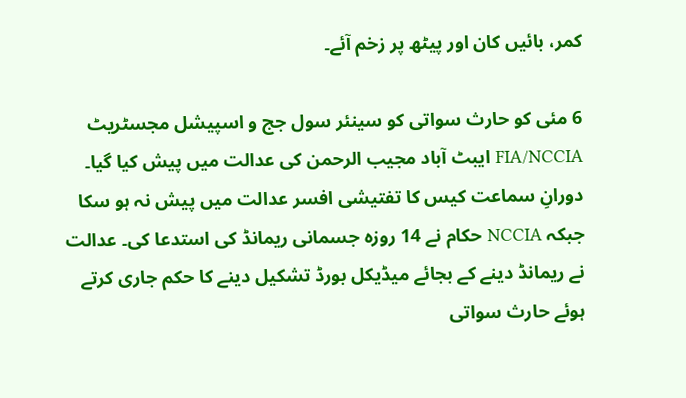کمر، بائیں کان اور پیٹھ پر زخم آئے۔

6 مئی کو حارث سواتی کو سینئر سول جج و اسپیشل مجسٹریٹ FIA/NCCIA ایبٹ آباد مجیب الرحمن کی عدالت میں پیش کیا گیا۔ دورانِ سماعت کیس کا تفتیشی افسر عدالت میں پیش نہ ہو سکا جبکہ NCCIA حکام نے 14 روزہ جسمانی ریمانڈ کی استدعا کی۔ عدالت نے ریمانڈ دینے کے بجائے میڈیکل بورڈ تشکیل دینے کا حکم جاری کرتے ہوئے حارث سواتی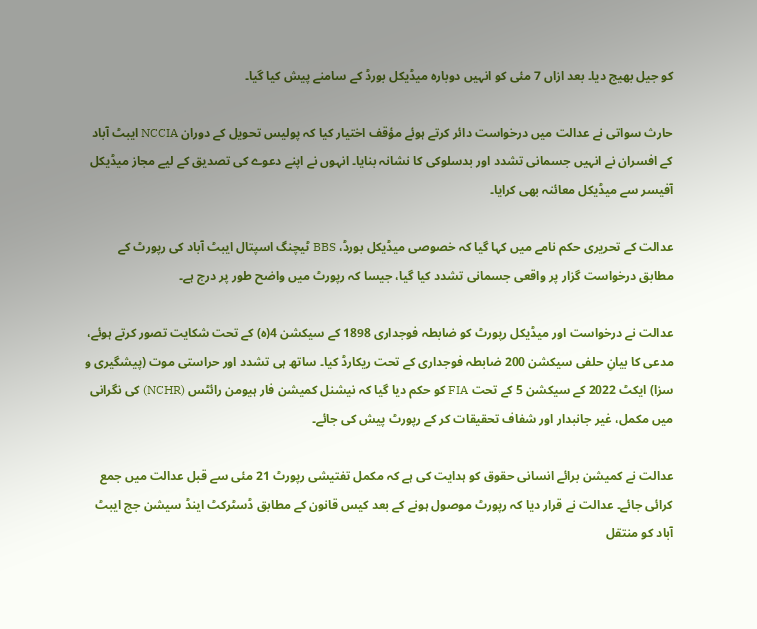کو جیل بھیج دیا۔ بعد ازاں 7 مئی کو انہیں دوبارہ میڈیکل بورڈ کے سامنے پیش کیا گیا۔

حارث سواتی نے عدالت میں درخواست دائر کرتے ہوئے مؤقف اختیار کیا کہ پولیس تحویل کے دوران NCCIA ایبٹ آباد کے افسران نے انہیں جسمانی تشدد اور بدسلوکی کا نشانہ بنایا۔ انہوں نے اپنے دعوے کی تصدیق کے لیے مجاز میڈیکل آفیسر سے میڈیکل معائنہ بھی کرایا۔

عدالت کے تحریری حکم نامے میں کہا گیا کہ خصوصی میڈیکل بورڈ، BBS ٹیچنگ اسپتال ایبٹ آباد کی رپورٹ کے مطابق درخواست گزار پر واقعی جسمانی تشدد کیا گیا، جیسا کہ رپورٹ میں واضح طور پر درج ہے۔

عدالت نے درخواست اور میڈیکل رپورٹ کو ضابطہ فوجداری 1898 کے سیکشن 4(ہ) کے تحت شکایت تصور کرتے ہوئے، مدعی کا بیانِ حلفی سیکشن 200 ضابطہ فوجداری کے تحت ریکارڈ کیا۔ ساتھ ہی تشدد اور حراستی موت (پیشگیری و سزا) ایکٹ 2022 کے سیکشن 5 کے تحت FIA کو حکم دیا گیا کہ نیشنل کمیشن فار ہیومن رائٹس (NCHR) کی نگرانی میں مکمل، غیر جانبدار اور شفاف تحقیقات کر کے رپورٹ پیش کی جائے۔

عدالت نے کمیشن برائے انسانی حقوق کو ہدایت کی ہے کہ مکمل تفتیشی رپورٹ 21 مئی سے قبل عدالت میں جمع کرائی جائے۔ عدالت نے قرار دیا کہ رپورٹ موصول ہونے کے بعد کیس قانون کے مطابق ڈسٹرکٹ اینڈ سیشن جج ایبٹ آباد کو منتقل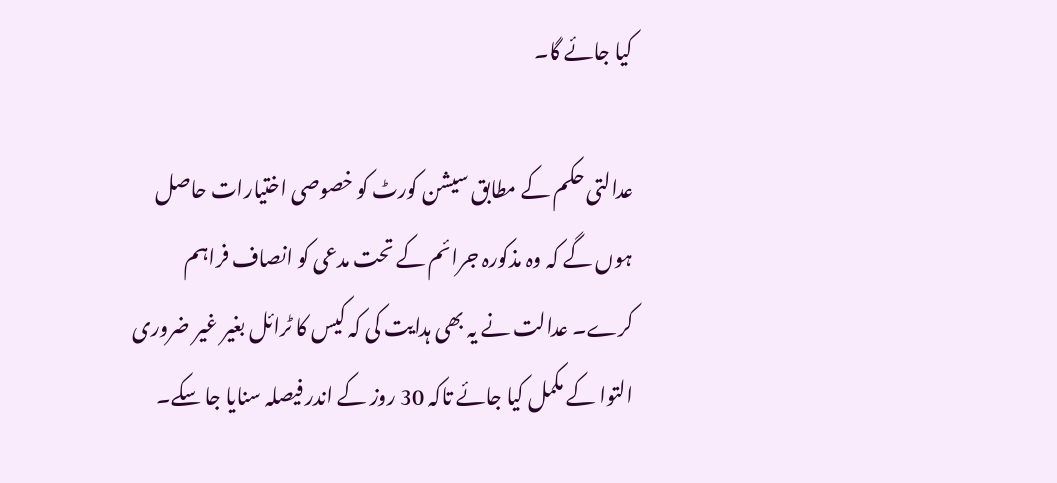کیا جائے گا۔

عدالتی حکم کے مطابق سیشن کورٹ کو خصوصی اختیارات حاصل ہوں گے کہ وہ مذکورہ جرائم کے تحت مدعی کو انصاف فراہم کرے۔ عدالت نے یہ بھی ہدایت کی کہ کیس کا ٹرائل بغیر غیر ضروری التوا کے مکمل کیا جائے تاکہ 30 روز کے اندر فیصلہ سنایا جا سکے۔